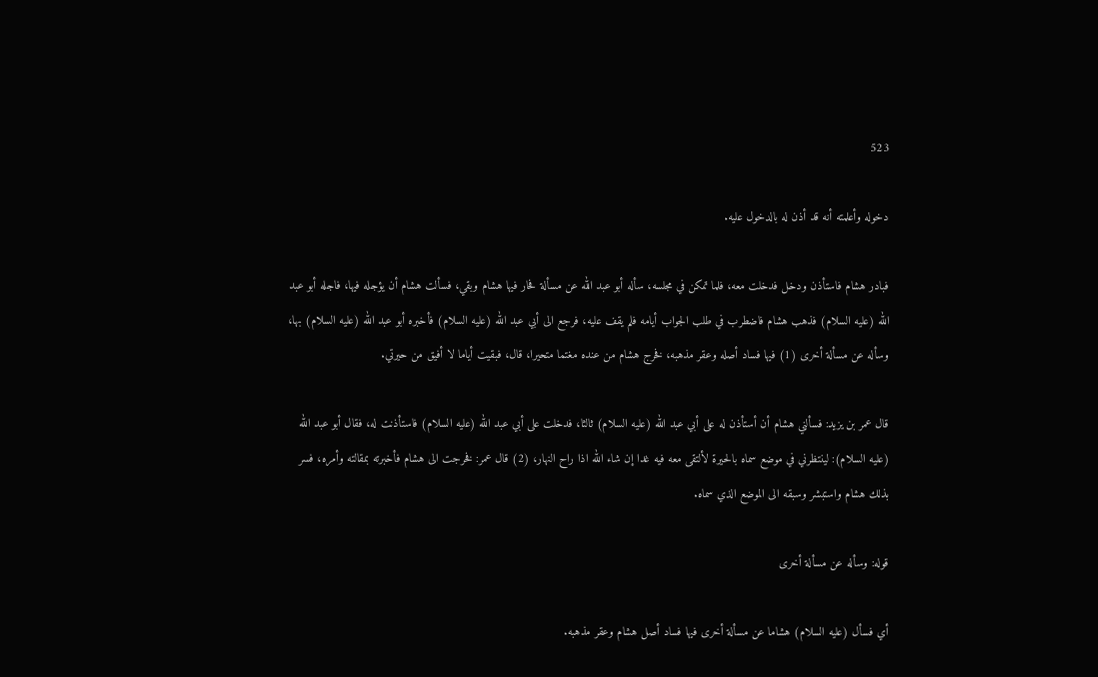523

دخوله وأعلمته أنه قد أذن له بالدخول عليه.

فبادر هشام فاستأذن ودخل فدخلت معه، فلما تمكن في مجلسه، سأله أبو عبد الله عن مسألة فحار فيها هشام وبقي، فسألت هشام أن يؤجله فيها، فاجله أبو عبد الله (عليه السلام) فذهب هشام فاضطرب في طلب الجواب أيامه فلم يقف عليه، فرجع الى أبي عبد الله (عليه السلام) فأخبره أبو عبد الله (عليه السلام) بها، وسأله عن مسألة أخرى (1) فيها فساد أصله وعقر مذهبه، فخرج هشام من عنده مغتما متحيرا، قال، فبقيت أياما لا أفيق من حيرتي.

قال عمر بن يزيد: فسألني هشام أن أستأذن له على أبي عبد الله (عليه السلام) ثالثا، فدخلت على أبي عبد الله (عليه السلام) فاستأذنت له، فقال أبو عبد الله (عليه السلام): لينتظرني في موضع سماه بالحيرة لألتقى معه فيه غدا إن شاء الله اذا راح النهار، (2) قال عمر: فخرجت الى هشام فأخبرته بمقالته وأمره، فسر بذلك هشام واستبشر وسبقه الى الموضع الذي سماه.

قوله: وسأله عن مسألة أخرى

أي فسأل (عليه السلام) هشاما عن مسألة أخرى فيها فساد أصل هشام وعقر مذهبه.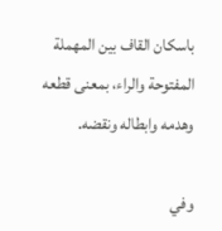باسكان القاف بين المهملة المفتوحة والراء، بمعنى قطعه وهدمه وابطاله ونقضه.

وفي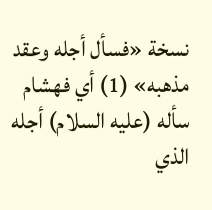نسخة «فسأل أجله وعقد مذهبه» (1) أي فهشام سأله (عليه السلام) أجله الذي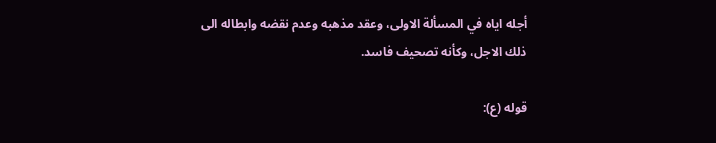أجله اياه في المسألة الاولى، وعقد مذهبه وعدم نقضه وابطاله الى ذلك الاجل، وكأنه تصحيف فاسد.

قوله (ع):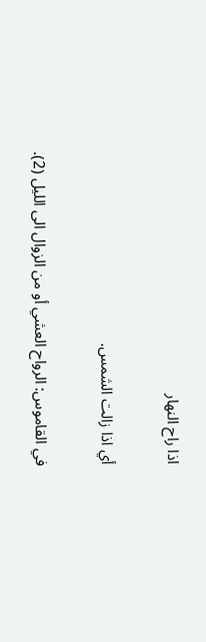اذا راح النهار

أي اذا زالت الشمس.

في القاموس: الرواح العشي أو من الزوال الى الليل (2).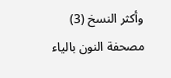وأكثر النسخ (3) مصحفة النون بالياء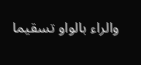والراء بالواو تسقيما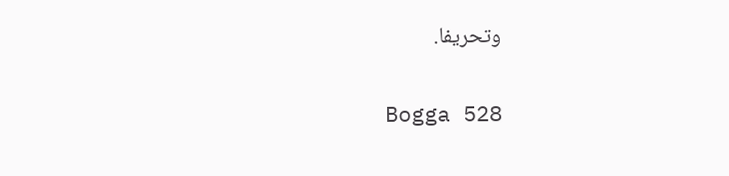وتحريفا.

Bogga 528